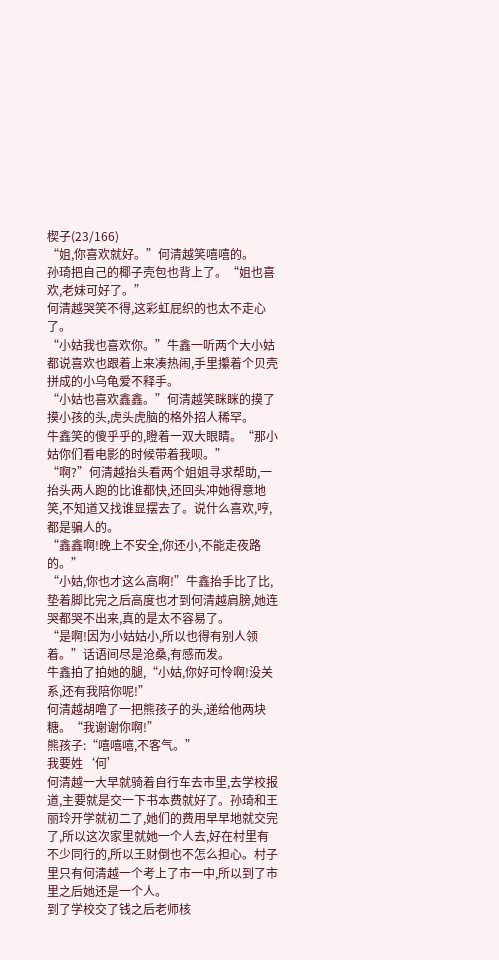楔子(23/166)
“姐,你喜欢就好。”何清越笑嘻嘻的。
孙琦把自己的椰子壳包也背上了。“姐也喜欢,老妹可好了。”
何清越哭笑不得,这彩虹屁织的也太不走心了。
“小姑我也喜欢你。”牛鑫一听两个大小姑都说喜欢也跟着上来凑热闹,手里攥着个贝壳拼成的小乌龟爱不释手。
“小姑也喜欢鑫鑫。”何清越笑眯眯的摸了摸小孩的头,虎头虎脑的格外招人稀罕。
牛鑫笑的傻乎乎的,瞪着一双大眼睛。“那小姑你们看电影的时候带着我呗。”
“啊?”何清越抬头看两个姐姐寻求帮助,一抬头两人跑的比谁都快,还回头冲她得意地笑,不知道又找谁显摆去了。说什么喜欢,哼,都是骗人的。
“鑫鑫啊!晚上不安全,你还小,不能走夜路的。”
“小姑,你也才这么高啊!”牛鑫抬手比了比,垫着脚比完之后高度也才到何清越肩膀,她连哭都哭不出来,真的是太不容易了。
“是啊!因为小姑姑小,所以也得有别人领着。”话语间尽是沧桑,有感而发。
牛鑫拍了拍她的腿,“小姑,你好可怜啊!没关系,还有我陪你呢!”
何清越胡噜了一把熊孩子的头,递给他两块糖。“我谢谢你啊!”
熊孩子:“嘻嘻嘻,不客气。”
我要姓‘何’
何清越一大早就骑着自行车去市里,去学校报道,主要就是交一下书本费就好了。孙琦和王丽玲开学就初二了,她们的费用早早地就交完了,所以这次家里就她一个人去,好在村里有不少同行的,所以王财倒也不怎么担心。村子里只有何清越一个考上了市一中,所以到了市里之后她还是一个人。
到了学校交了钱之后老师核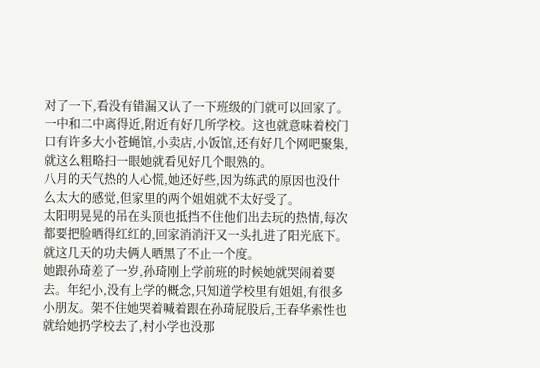对了一下,看没有错漏又认了一下班级的门就可以回家了。
一中和二中离得近,附近有好几所学校。这也就意味着校门口有许多大小苍蝇馆,小卖店,小饭馆,还有好几个网吧聚集,就这么粗略扫一眼她就看见好几个眼熟的。
八月的天气热的人心慌,她还好些,因为练武的原因也没什么太大的感觉,但家里的两个姐姐就不太好受了。
太阳明晃晃的吊在头顶也抵挡不住他们出去玩的热情,每次都要把脸晒得红红的,回家消消汗又一头扎进了阳光底下。
就这几天的功夫俩人晒黑了不止一个度。
她跟孙琦差了一岁,孙琦刚上学前班的时候她就哭闹着要去。年纪小,没有上学的概念,只知道学校里有姐姐,有很多小朋友。架不住她哭着喊着跟在孙琦屁股后,王春华索性也就给她扔学校去了,村小学也没那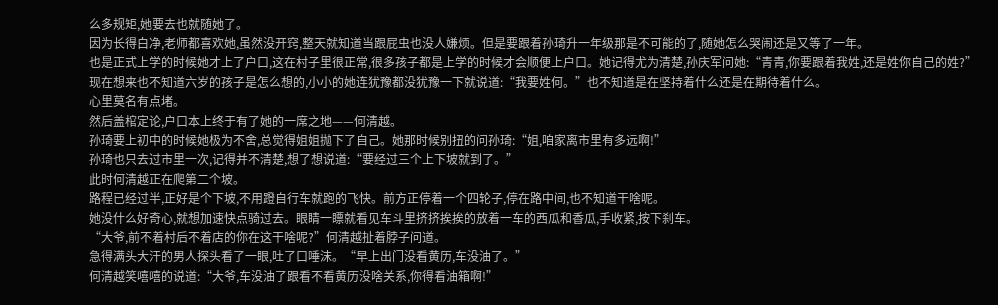么多规矩,她要去也就随她了。
因为长得白净,老师都喜欢她,虽然没开窍,整天就知道当跟屁虫也没人嫌烦。但是要跟着孙琦升一年级那是不可能的了,随她怎么哭闹还是又等了一年。
也是正式上学的时候她才上了户口,这在村子里很正常,很多孩子都是上学的时候才会顺便上户口。她记得尤为清楚,孙庆军问她:“青青,你要跟着我姓,还是姓你自己的姓?”
现在想来也不知道六岁的孩子是怎么想的,小小的她连犹豫都没犹豫一下就说道:“我要姓何。”也不知道是在坚持着什么还是在期待着什么。
心里莫名有点堵。
然后盖棺定论,户口本上终于有了她的一席之地——何清越。
孙琦要上初中的时候她极为不舍,总觉得姐姐抛下了自己。她那时候别扭的问孙琦:“姐,咱家离市里有多远啊!”
孙琦也只去过市里一次,记得并不清楚,想了想说道:“要经过三个上下坡就到了。”
此时何清越正在爬第二个坡。
路程已经过半,正好是个下坡,不用蹬自行车就跑的飞快。前方正停着一个四轮子,停在路中间,也不知道干啥呢。
她没什么好奇心,就想加速快点骑过去。眼睛一瞟就看见车斗里挤挤挨挨的放着一车的西瓜和香瓜,手收紧,按下刹车。
“大爷,前不着村后不着店的你在这干啥呢?”何清越扯着脖子问道。
急得满头大汗的男人探头看了一眼,吐了口唾沫。“早上出门没看黄历,车没油了。”
何清越笑嘻嘻的说道:“大爷,车没油了跟看不看黄历没啥关系,你得看油箱啊!”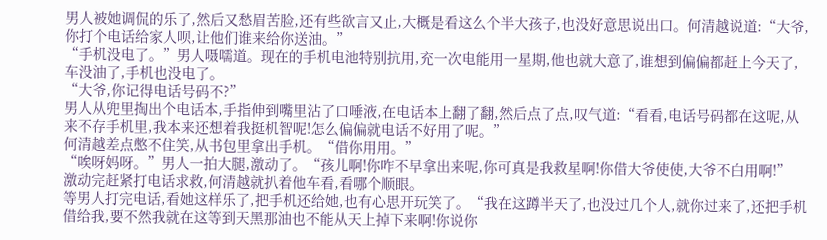男人被她调侃的乐了,然后又愁眉苦脸,还有些欲言又止,大概是看这么个半大孩子,也没好意思说出口。何清越说道:“大爷,你打个电话给家人呗,让他们谁来给你送油。”
“手机没电了。”男人嗫嚅道。现在的手机电池特别抗用,充一次电能用一星期,他也就大意了,谁想到偏偏都赶上今天了,车没油了,手机也没电了。
“大爷,你记得电话号码不?”
男人从兜里掏出个电话本,手指伸到嘴里沾了口唾液,在电话本上翻了翻,然后点了点,叹气道:“看看,电话号码都在这呢,从来不存手机里,我本来还想着我挺机智呢!怎么偏偏就电话不好用了呢。”
何清越差点憋不住笑,从书包里拿出手机。“借你用用。”
“唉呀妈呀。”男人一拍大腿,激动了。“孩儿啊!你咋不早拿出来呢,你可真是我救星啊!你借大爷使使,大爷不白用啊!”
激动完赶紧打电话求救,何清越就扒着他车看,看哪个顺眼。
等男人打完电话,看她这样乐了,把手机还给她,也有心思开玩笑了。“我在这蹲半天了,也没过几个人,就你过来了,还把手机借给我,要不然我就在这等到天黑那油也不能从天上掉下来啊!你说你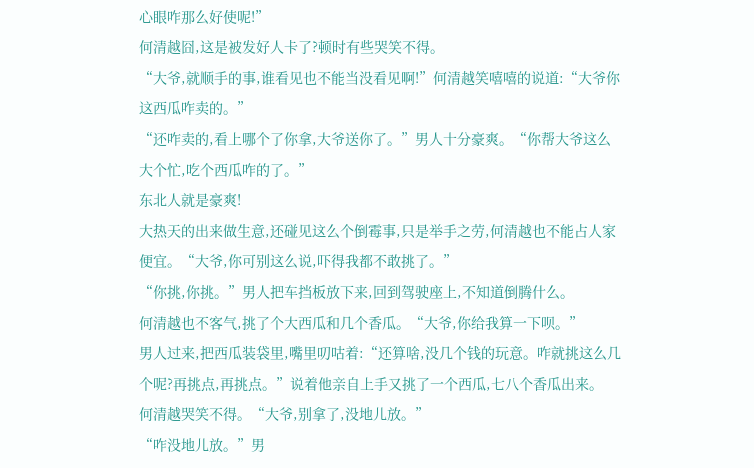心眼咋那么好使呢!”
何清越囧,这是被发好人卡了?顿时有些哭笑不得。
“大爷,就顺手的事,谁看见也不能当没看见啊!”何清越笑嘻嘻的说道:“大爷你这西瓜咋卖的。”
“还咋卖的,看上哪个了你拿,大爷送你了。”男人十分豪爽。“你帮大爷这么大个忙,吃个西瓜咋的了。”
东北人就是豪爽!
大热天的出来做生意,还碰见这么个倒霉事,只是举手之劳,何清越也不能占人家便宜。“大爷,你可别这么说,吓得我都不敢挑了。”
“你挑,你挑。”男人把车挡板放下来,回到驾驶座上,不知道倒腾什么。
何清越也不客气,挑了个大西瓜和几个香瓜。“大爷,你给我算一下呗。”
男人过来,把西瓜装袋里,嘴里叨咕着:“还算啥,没几个钱的玩意。咋就挑这么几个呢?再挑点,再挑点。”说着他亲自上手又挑了一个西瓜,七八个香瓜出来。
何清越哭笑不得。“大爷,别拿了,没地儿放。”
“咋没地儿放。”男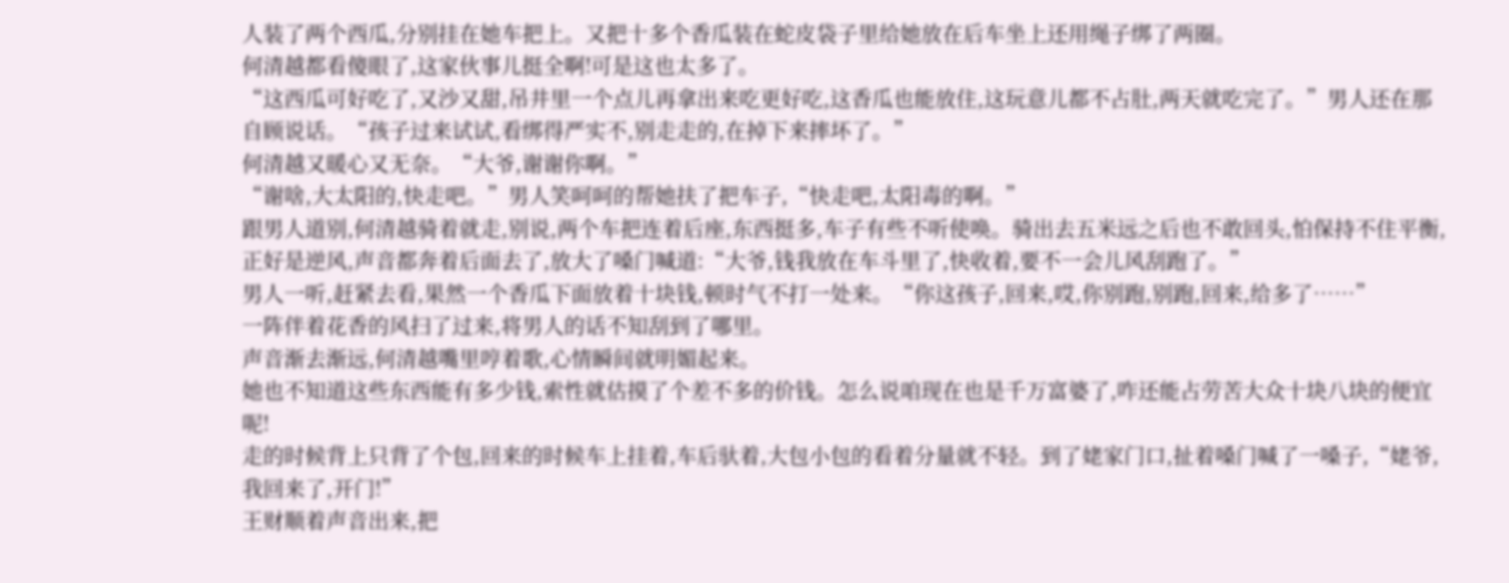人装了两个西瓜,分别挂在她车把上。又把十多个香瓜装在蛇皮袋子里给她放在后车坐上还用绳子绑了两圈。
何清越都看傻眼了,这家伙事儿挺全啊!可是这也太多了。
“这西瓜可好吃了,又沙又甜,吊井里一个点儿再拿出来吃更好吃,这香瓜也能放住,这玩意儿都不占肚,两天就吃完了。”男人还在那自顾说话。“孩子过来试试,看绑得严实不,别走走的,在掉下来摔坏了。”
何清越又暖心又无奈。“大爷,谢谢你啊。”
“谢啥,大太阳的,快走吧。”男人笑呵呵的帮她扶了把车子,“快走吧,太阳毒的啊。”
跟男人道别,何清越骑着就走,别说,两个车把连着后座,东西挺多,车子有些不听使唤。骑出去五米远之后也不敢回头,怕保持不住平衡,正好是逆风,声音都奔着后面去了,放大了嗓门喊道:“大爷,钱我放在车斗里了,快收着,要不一会儿风刮跑了。”
男人一听,赶紧去看,果然一个香瓜下面放着十块钱,顿时气不打一处来。“你这孩子,回来,哎,你别跑,别跑,回来,给多了……”
一阵伴着花香的风扫了过来,将男人的话不知刮到了哪里。
声音渐去渐远,何清越嘴里哼着歌,心情瞬间就明媚起来。
她也不知道这些东西能有多少钱,索性就估摸了个差不多的价钱。怎么说咱现在也是千万富婆了,咋还能占劳苦大众十块八块的便宜呢!
走的时候背上只背了个包,回来的时候车上挂着,车后驮着,大包小包的看着分量就不轻。到了姥家门口,扯着嗓门喊了一嗓子,“姥爷,我回来了,开门!”
王财顺着声音出来,把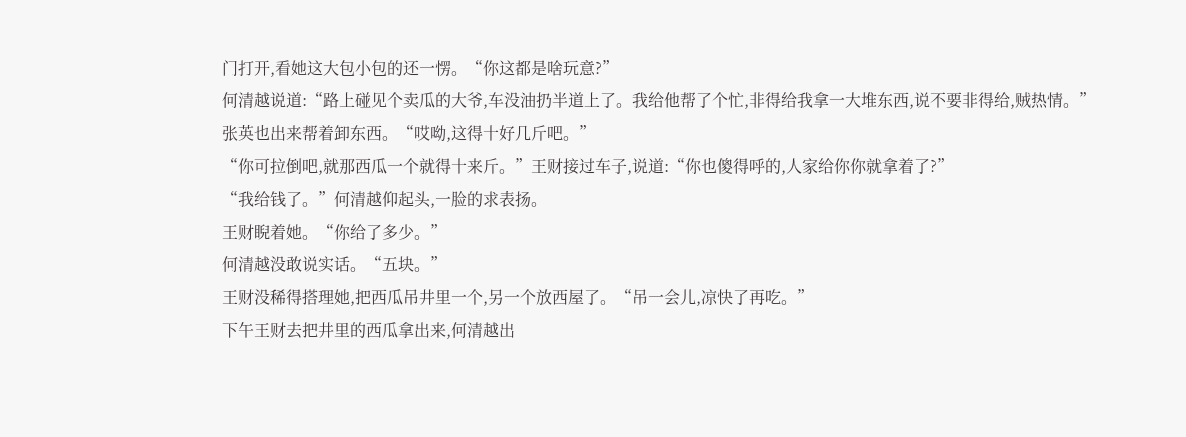门打开,看她这大包小包的还一愣。“你这都是啥玩意?”
何清越说道:“路上碰见个卖瓜的大爷,车没油扔半道上了。我给他帮了个忙,非得给我拿一大堆东西,说不要非得给,贼热情。”
张英也出来帮着卸东西。“哎呦,这得十好几斤吧。”
“你可拉倒吧,就那西瓜一个就得十来斤。”王财接过车子,说道:“你也傻得呼的,人家给你你就拿着了?”
“我给钱了。”何清越仰起头,一脸的求表扬。
王财睨着她。“你给了多少。”
何清越没敢说实话。“五块。”
王财没稀得搭理她,把西瓜吊井里一个,另一个放西屋了。“吊一会儿,凉快了再吃。”
下午王财去把井里的西瓜拿出来,何清越出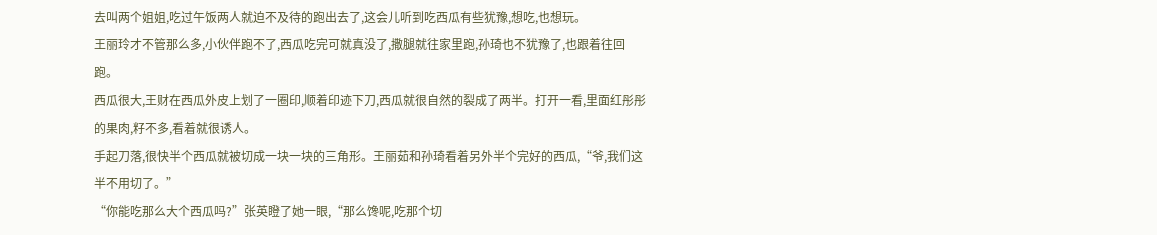去叫两个姐姐,吃过午饭两人就迫不及待的跑出去了,这会儿听到吃西瓜有些犹豫,想吃,也想玩。
王丽玲才不管那么多,小伙伴跑不了,西瓜吃完可就真没了,撒腿就往家里跑,孙琦也不犹豫了,也跟着往回跑。
西瓜很大,王财在西瓜外皮上划了一圈印,顺着印迹下刀,西瓜就很自然的裂成了两半。打开一看,里面红彤彤的果肉,籽不多,看着就很诱人。
手起刀落,很快半个西瓜就被切成一块一块的三角形。王丽茹和孙琦看着另外半个完好的西瓜,“爷,我们这半不用切了。”
“你能吃那么大个西瓜吗?”张英瞪了她一眼,“那么馋呢,吃那个切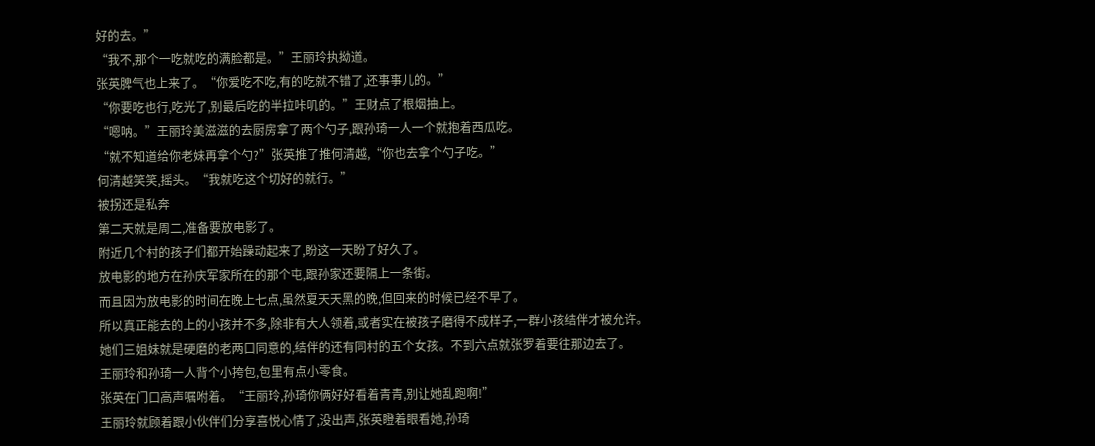好的去。”
“我不,那个一吃就吃的满脸都是。”王丽玲执拗道。
张英脾气也上来了。“你爱吃不吃,有的吃就不错了,还事事儿的。”
“你要吃也行,吃光了,别最后吃的半拉咔叽的。”王财点了根烟抽上。
“嗯呐。”王丽玲美滋滋的去厨房拿了两个勺子,跟孙琦一人一个就抱着西瓜吃。
“就不知道给你老妹再拿个勺?”张英推了推何清越,“你也去拿个勺子吃。”
何清越笑笑,摇头。“我就吃这个切好的就行。”
被拐还是私奔
第二天就是周二,准备要放电影了。
附近几个村的孩子们都开始躁动起来了,盼这一天盼了好久了。
放电影的地方在孙庆军家所在的那个屯,跟孙家还要隔上一条街。
而且因为放电影的时间在晚上七点,虽然夏天天黑的晚,但回来的时候已经不早了。
所以真正能去的上的小孩并不多,除非有大人领着,或者实在被孩子磨得不成样子,一群小孩结伴才被允许。
她们三姐妹就是硬磨的老两口同意的,结伴的还有同村的五个女孩。不到六点就张罗着要往那边去了。
王丽玲和孙琦一人背个小挎包,包里有点小零食。
张英在门口高声嘱咐着。“王丽玲,孙琦你俩好好看着青青,别让她乱跑啊!”
王丽玲就顾着跟小伙伴们分享喜悦心情了,没出声,张英瞪着眼看她,孙琦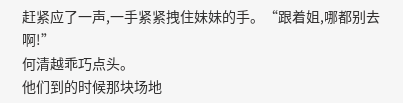赶紧应了一声,一手紧紧拽住妹妹的手。“跟着姐,哪都别去啊!”
何清越乖巧点头。
他们到的时候那块场地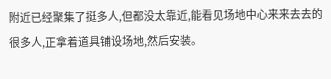附近已经聚集了挺多人,但都没太靠近,能看见场地中心来来去去的很多人,正拿着道具铺设场地,然后安装。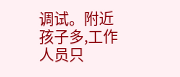调试。附近孩子多,工作人员只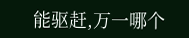能驱赶,万一哪个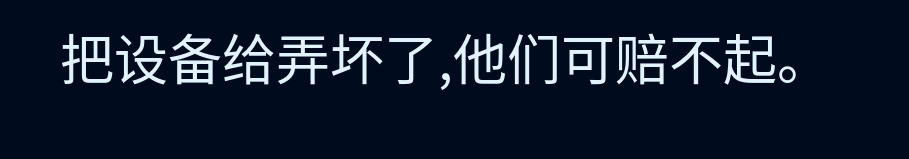把设备给弄坏了,他们可赔不起。